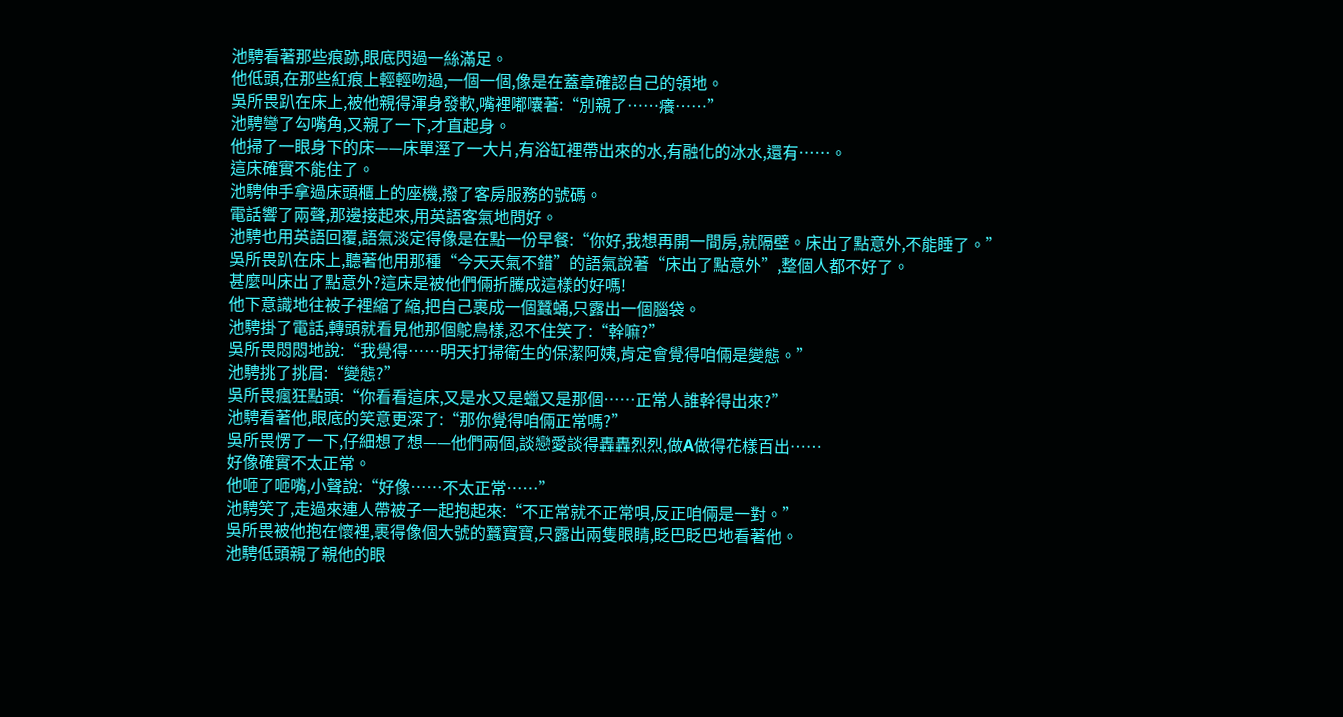池騁看著那些痕跡,眼底閃過一絲滿足。
他低頭,在那些紅痕上輕輕吻過,一個一個,像是在蓋章確認自己的領地。
吳所畏趴在床上,被他親得渾身發軟,嘴裡嘟囔著:“別親了……癢……”
池騁彎了勾嘴角,又親了一下,才直起身。
他掃了一眼身下的床——床單溼了一大片,有浴缸裡帶出來的水,有融化的冰水,還有……。
這床確實不能住了。
池騁伸手拿過床頭櫃上的座機,撥了客房服務的號碼。
電話響了兩聲,那邊接起來,用英語客氣地問好。
池騁也用英語回覆,語氣淡定得像是在點一份早餐:“你好,我想再開一間房,就隔壁。床出了點意外,不能睡了。”
吳所畏趴在床上,聽著他用那種“今天天氣不錯”的語氣說著“床出了點意外”,整個人都不好了。
甚麼叫床出了點意外?這床是被他們倆折騰成這樣的好嗎!
他下意識地往被子裡縮了縮,把自己裹成一個蠶蛹,只露出一個腦袋。
池騁掛了電話,轉頭就看見他那個鴕鳥樣,忍不住笑了:“幹嘛?”
吳所畏悶悶地說:“我覺得……明天打掃衛生的保潔阿姨,肯定會覺得咱倆是變態。”
池騁挑了挑眉:“變態?”
吳所畏瘋狂點頭:“你看看這床,又是水又是蠟又是那個……正常人誰幹得出來?”
池騁看著他,眼底的笑意更深了:“那你覺得咱倆正常嗎?”
吳所畏愣了一下,仔細想了想——他們兩個,談戀愛談得轟轟烈烈,做A做得花樣百出……
好像確實不太正常。
他咂了咂嘴,小聲說:“好像……不太正常……”
池騁笑了,走過來連人帶被子一起抱起來:“不正常就不正常唄,反正咱倆是一對。”
吳所畏被他抱在懷裡,裹得像個大號的蠶寶寶,只露出兩隻眼睛,眨巴眨巴地看著他。
池騁低頭親了親他的眼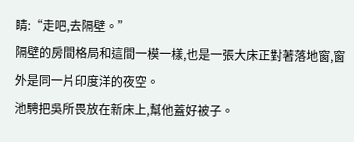睛:“走吧,去隔壁。”
隔壁的房間格局和這間一模一樣,也是一張大床正對著落地窗,窗外是同一片印度洋的夜空。
池騁把吳所畏放在新床上,幫他蓋好被子。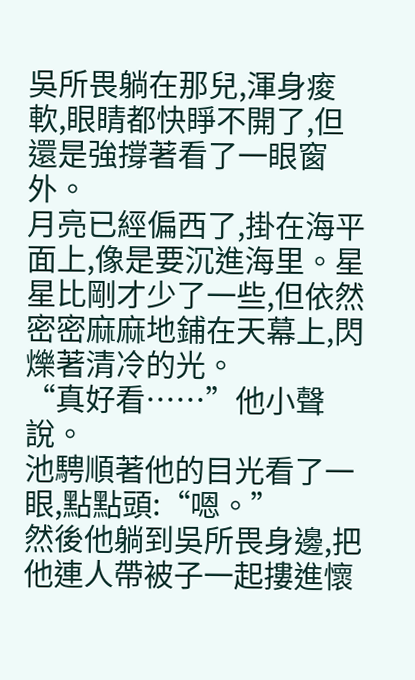吳所畏躺在那兒,渾身痠軟,眼睛都快睜不開了,但還是強撐著看了一眼窗外。
月亮已經偏西了,掛在海平面上,像是要沉進海里。星星比剛才少了一些,但依然密密麻麻地鋪在天幕上,閃爍著清冷的光。
“真好看……”他小聲說。
池騁順著他的目光看了一眼,點點頭:“嗯。”
然後他躺到吳所畏身邊,把他連人帶被子一起摟進懷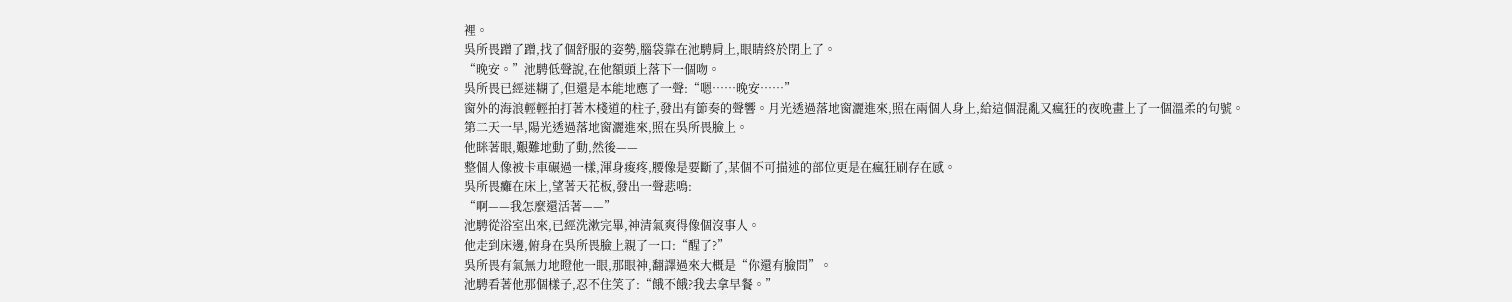裡。
吳所畏蹭了蹭,找了個舒服的姿勢,腦袋靠在池騁肩上,眼睛終於閉上了。
“晚安。”池騁低聲說,在他額頭上落下一個吻。
吳所畏已經迷糊了,但還是本能地應了一聲:“嗯……晚安……”
窗外的海浪輕輕拍打著木棧道的柱子,發出有節奏的聲響。月光透過落地窗灑進來,照在兩個人身上,給這個混亂又瘋狂的夜晚畫上了一個溫柔的句號。
第二天一早,陽光透過落地窗灑進來,照在吳所畏臉上。
他眯著眼,艱難地動了動,然後——
整個人像被卡車碾過一樣,渾身痠疼,腰像是要斷了,某個不可描述的部位更是在瘋狂刷存在感。
吳所畏癱在床上,望著天花板,發出一聲悲鳴:
“啊——我怎麼還活著——”
池騁從浴室出來,已經洗漱完畢,神清氣爽得像個沒事人。
他走到床邊,俯身在吳所畏臉上親了一口:“醒了?”
吳所畏有氣無力地瞪他一眼,那眼神,翻譯過來大概是“你還有臉問”。
池騁看著他那個樣子,忍不住笑了:“餓不餓?我去拿早餐。”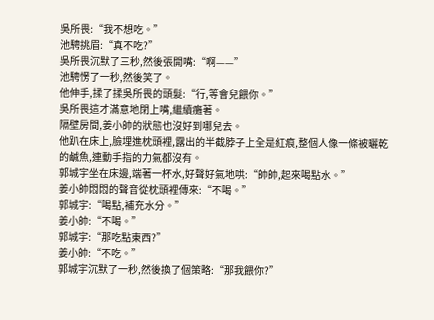吳所畏:“我不想吃。”
池騁挑眉:“真不吃?”
吳所畏沉默了三秒,然後張開嘴:“啊——”
池騁愣了一秒,然後笑了。
他伸手,揉了揉吳所畏的頭髮:“行,等會兒餵你。”
吳所畏這才滿意地閉上嘴,繼續癱著。
隔壁房間,姜小帥的狀態也沒好到哪兒去。
他趴在床上,臉埋進枕頭裡,露出的半截脖子上全是紅痕,整個人像一條被曬乾的鹹魚,連動手指的力氣都沒有。
郭城宇坐在床邊,端著一杯水,好聲好氣地哄:“帥帥,起來喝點水。”
姜小帥悶悶的聲音從枕頭裡傳來:“不喝。”
郭城宇:“喝點,補充水分。”
姜小帥:“不喝。”
郭城宇:“那吃點東西?”
姜小帥:“不吃。”
郭城宇沉默了一秒,然後換了個策略:“那我餵你?”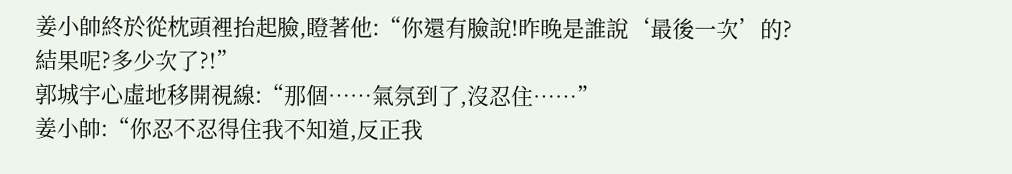姜小帥終於從枕頭裡抬起臉,瞪著他:“你還有臉說!昨晚是誰說‘最後一次’的?結果呢?多少次了?!”
郭城宇心虛地移開視線:“那個……氣氛到了,沒忍住……”
姜小帥:“你忍不忍得住我不知道,反正我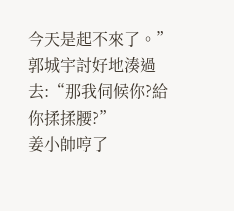今天是起不來了。”
郭城宇討好地湊過去:“那我伺候你?給你揉揉腰?”
姜小帥哼了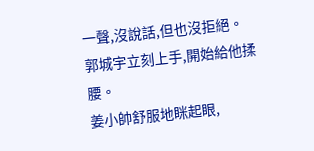一聲,沒說話,但也沒拒絕。
郭城宇立刻上手,開始給他揉腰。
姜小帥舒服地眯起眼,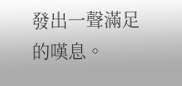發出一聲滿足的嘆息。